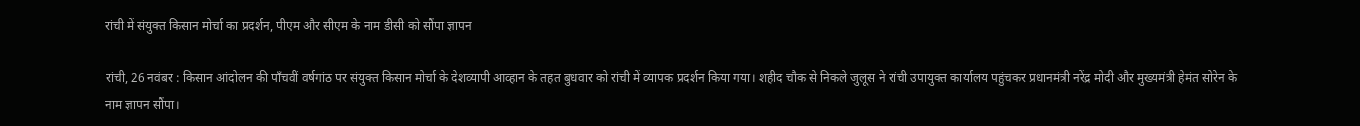रांची में संयुक्त किसान मोर्चा का प्रदर्शन, पीएम और सीएम के नाम डीसी को सौंपा ज्ञापन

रांची, 26 नवंबर : किसान आंदोलन की पाँचवीं वर्षगांठ पर संयुक्त किसान मोर्चा के देशव्यापी आव्हान के तहत बुधवार को रांची में व्यापक प्रदर्शन किया गया। शहीद चौक से निकले जुलूस ने रांची उपायुक्त कार्यालय पहुंचकर प्रधानमंत्री नरेंद्र मोदी और मुख्यमंत्री हेमंत सोरेन के नाम ज्ञापन सौंपा।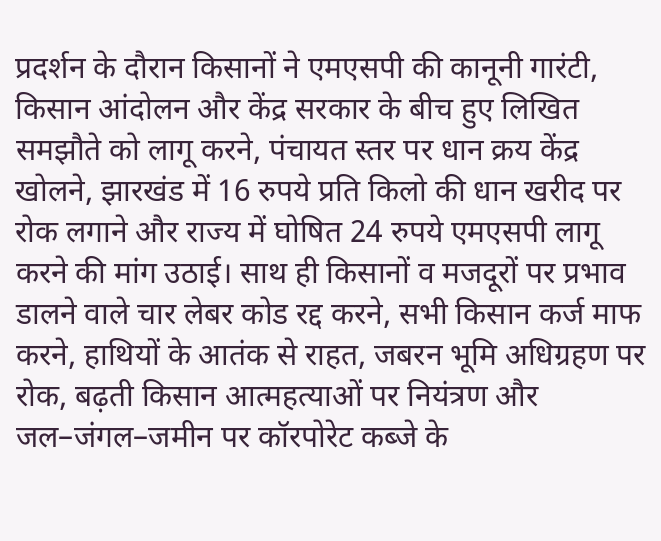प्रदर्शन के दौरान किसानों ने एमएसपी की कानूनी गारंटी, किसान आंदोलन और केंद्र सरकार के बीच हुए लिखित समझौते को लागू करने, पंचायत स्तर पर धान क्रय केंद्र खोलने, झारखंड में 16 रुपये प्रति किलो की धान खरीद पर रोक लगाने और राज्य में घोषित 24 रुपये एमएसपी लागू करने की मांग उठाई। साथ ही किसानों व मजदूरों पर प्रभाव डालने वाले चार लेबर कोड रद्द करने, सभी किसान कर्ज माफ करने, हाथियों के आतंक से राहत, जबरन भूमि अधिग्रहण पर रोक, बढ़ती किसान आत्महत्याओं पर नियंत्रण और जल–जंगल–जमीन पर कॉरपोरेट कब्जे के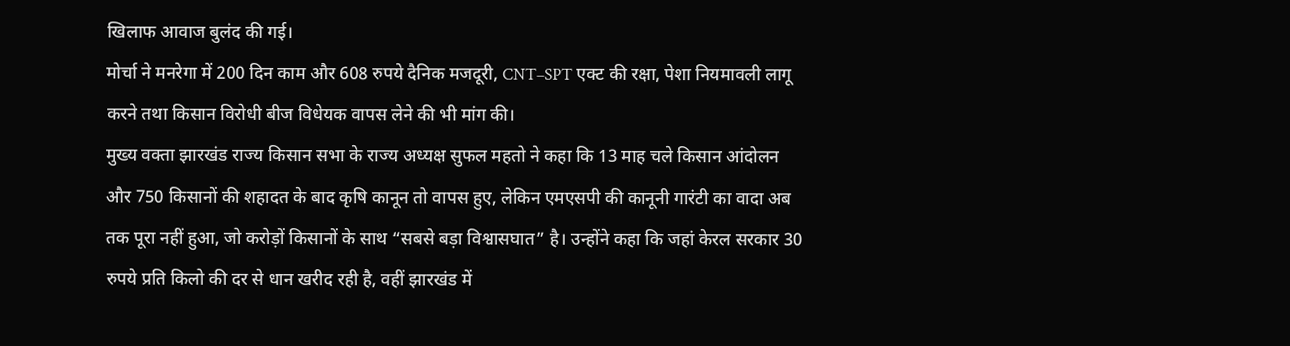खिलाफ आवाज बुलंद की गई।
मोर्चा ने मनरेगा में 200 दिन काम और 608 रुपये दैनिक मजदूरी, CNT–SPT एक्ट की रक्षा, पेशा नियमावली लागू करने तथा किसान विरोधी बीज विधेयक वापस लेने की भी मांग की।
मुख्य वक्ता झारखंड राज्य किसान सभा के राज्य अध्यक्ष सुफल महतो ने कहा कि 13 माह चले किसान आंदोलन और 750 किसानों की शहादत के बाद कृषि कानून तो वापस हुए, लेकिन एमएसपी की कानूनी गारंटी का वादा अब तक पूरा नहीं हुआ, जो करोड़ों किसानों के साथ “सबसे बड़ा विश्वासघात” है। उन्होंने कहा कि जहां केरल सरकार 30 रुपये प्रति किलो की दर से धान खरीद रही है, वहीं झारखंड में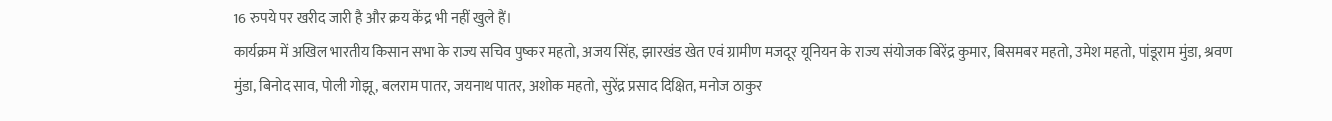16 रुपये पर खरीद जारी है और क्रय केंद्र भी नहीं खुले हैं।
कार्यक्रम में अखिल भारतीय किसान सभा के राज्य सचिव पुष्कर महतो, अजय सिंह, झारखंड खेत एवं ग्रामीण मजदूर यूनियन के राज्य संयोजक बिरेंद्र कुमार, बिसमबर महतो, उमेश महतो, पांडूराम मुंडा, श्रवण मुंडा, बिनोद साव, पोली गोझू, बलराम पातर, जयनाथ पातर, अशोक महतो, सुरेंद्र प्रसाद दिक्षित, मनोज ठाकुर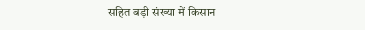सहित बड़ी संख्या में किसान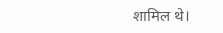शामिल थे।